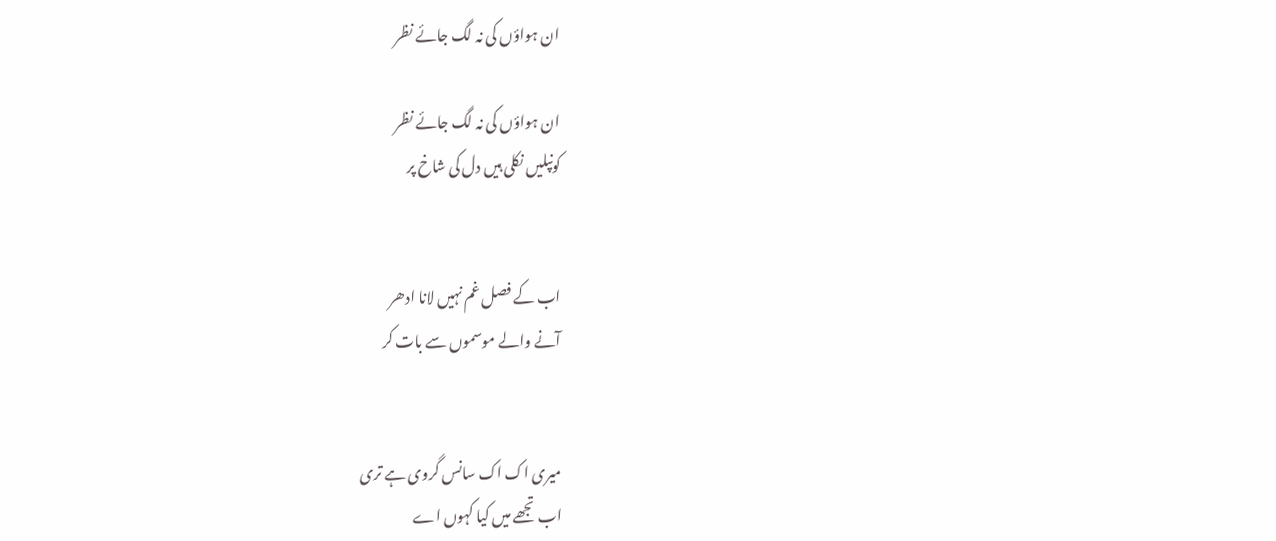ان ہواؤں کی نہ لگ جائے نظر

ان ہواؤں کی نہ لگ جائے نظر
کونپلیں نکلی ہیں دل کی شاخ پر


اب کے فصل غم نہیں لانا ادھر
آنے والے موسموں سے بات کر


میری اک اک سانس گروی ہے تری
اب تجھے میں کیا کہوں اے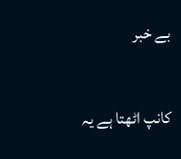بے خبر


کانپ اٹھتا ہے یہ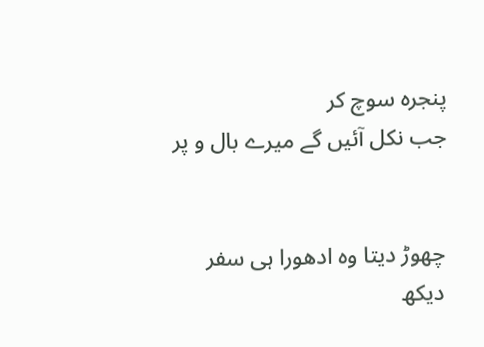پنجرہ سوچ کر
جب نکل آئیں گے میرے بال و پر


چھوڑ دیتا وہ ادھورا ہی سفر
دیکھ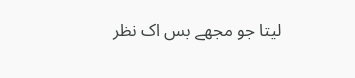لیتا جو مجھے بس اک نظر